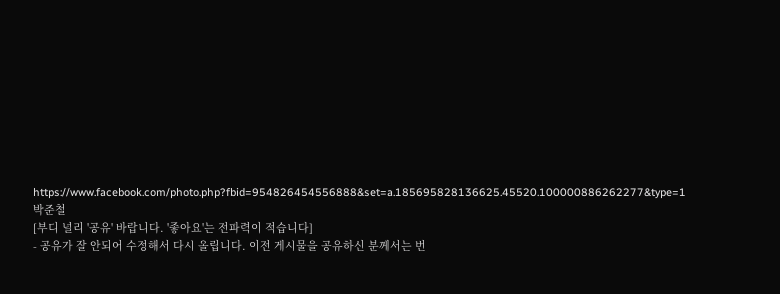https://www.facebook.com/photo.php?fbid=954826454556888&set=a.185695828136625.45520.100000886262277&type=1
박준철
[부디 널리 '공유' 바랍니다. '좋아요'는 전파력이 적습니다]
- 공유가 잘 안되어 수정해서 다시 올립니다. 이전 게시물을 공유하신 분께서는 번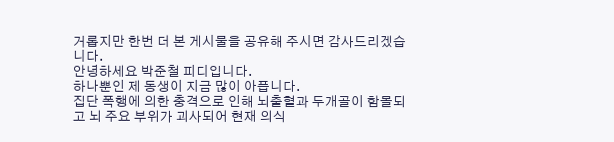거롭지만 한번 더 본 게시물을 공유해 주시면 감사드리겠습니다.
안녕하세요 박준철 피디입니다.
하나뿐인 제 동생이 지금 많이 아픕니다.
집단 폭행에 의한 충격으로 인해 뇌출혈과 두개골이 함몰되고 뇌 주요 부위가 괴사되어 현재 의식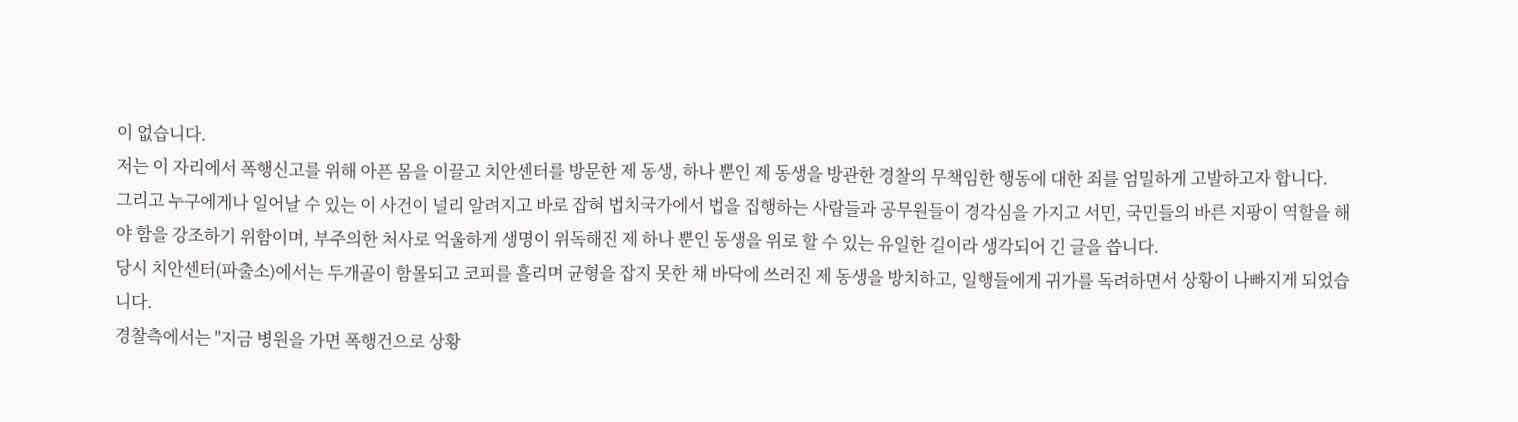이 없습니다.
저는 이 자리에서 폭행신고를 위해 아픈 몸을 이끌고 치안센터를 방문한 제 동생, 하나 뿐인 제 동생을 방관한 경찰의 무책임한 행동에 대한 죄를 엄밀하게 고발하고자 합니다.
그리고 누구에게나 일어날 수 있는 이 사건이 널리 알려지고 바로 잡혀 법치국가에서 법을 집행하는 사람들과 공무원들이 경각심을 가지고 서민, 국민들의 바른 지팡이 역할을 해야 함을 강조하기 위함이며, 부주의한 처사로 억울하게 생명이 위독해진 제 하나 뿐인 동생을 위로 할 수 있는 유일한 길이라 생각되어 긴 글을 씁니다.
당시 치안센터(파출소)에서는 두개골이 함몰되고 코피를 흘리며 균형을 잡지 못한 채 바닥에 쓰러진 제 동생을 방치하고, 일행들에게 귀가를 독려하면서 상황이 나빠지게 되었습니다.
경찰측에서는 "지금 병원을 가면 폭행건으로 상황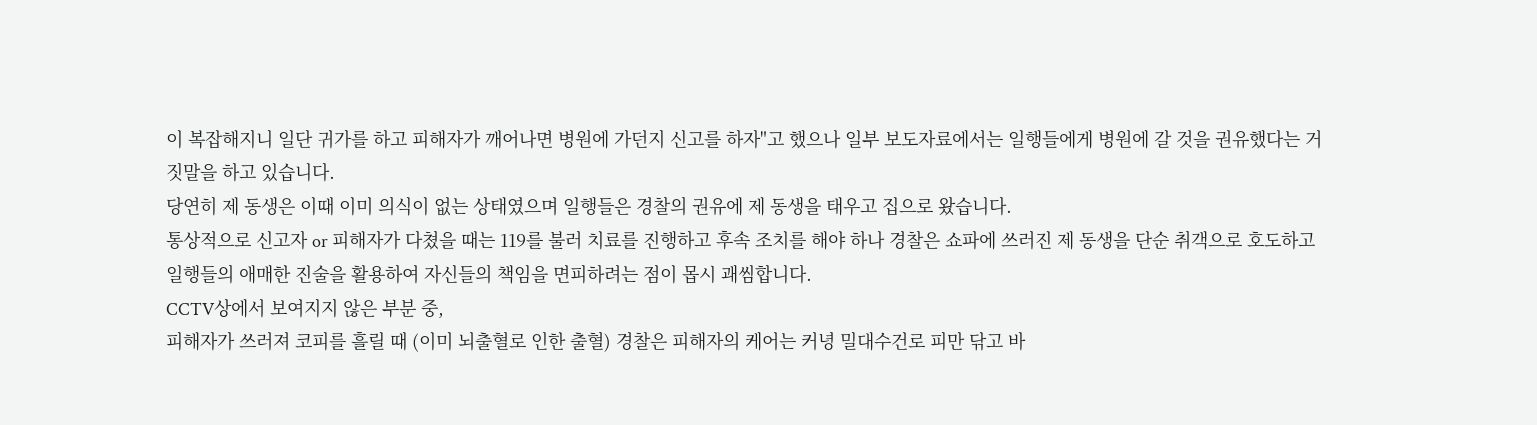이 복잡해지니 일단 귀가를 하고 피해자가 깨어나면 병원에 가던지 신고를 하자"고 했으나 일부 보도자료에서는 일행들에게 병원에 갈 것을 권유했다는 거짓말을 하고 있습니다.
당연히 제 동생은 이때 이미 의식이 없는 상태였으며 일행들은 경찰의 권유에 제 동생을 태우고 집으로 왔습니다.
통상적으로 신고자 or 피해자가 다쳤을 때는 119를 불러 치료를 진행하고 후속 조치를 해야 하나 경찰은 쇼파에 쓰러진 제 동생을 단순 취객으로 호도하고 일행들의 애매한 진술을 활용하여 자신들의 책임을 면피하려는 점이 몹시 괘씸합니다.
CCTV상에서 보여지지 않은 부분 중,
피해자가 쓰러져 코피를 흘릴 때 (이미 뇌출혈로 인한 출혈) 경찰은 피해자의 케어는 커녕 밀대수건로 피만 닦고 바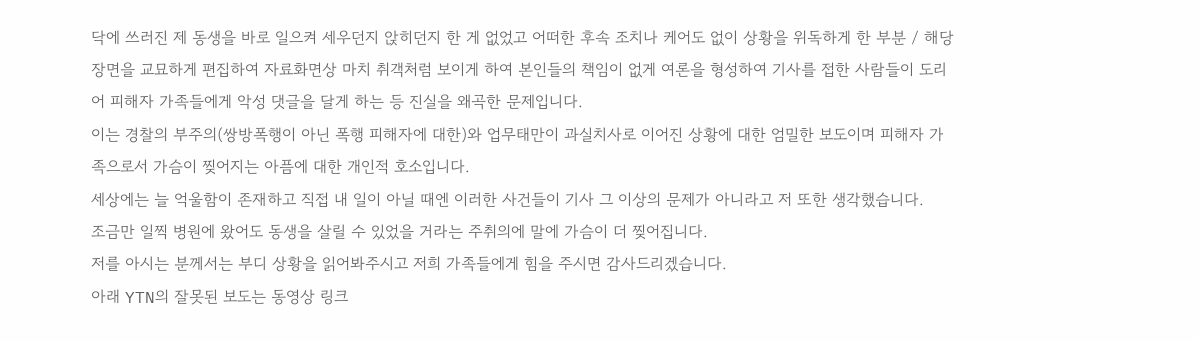닥에 쓰러진 제 동생을 바로 일으켜 세우던지 앉히던지 한 게 없었고 어떠한 후속 조치나 케어도 없이 상황을 위독하게 한 부분 / 해당 장면을 교묘하게 편집하여 자료화면상 마치 취객처럼 보이게 하여 본인들의 책임이 없게 여론을 형성하여 기사를 접한 사람들이 도리어 피해자 가족들에게 악성 댓글을 달게 하는 등 진실을 왜곡한 문제입니다.
이는 경찰의 부주의(쌍방폭행이 아닌 폭행 피해자에 대한)와 업무태만이 과실치사로 이어진 상황에 대한 엄밀한 보도이며 피해자 가족으로서 가슴이 찢어지는 아픔에 대한 개인적 호소입니다.
세상에는 늘 억울함이 존재하고 직접 내 일이 아닐 때엔 이러한 사건들이 기사 그 이상의 문제가 아니라고 저 또한 생각했습니다.
조금만 일찍 병원에 왔어도 동생을 살릴 수 있었을 거라는 주취의에 말에 가슴이 더 찢어집니다.
저를 아시는 분께서는 부디 상황을 읽어봐주시고 저희 가족들에게 힘을 주시면 감사드리겠습니다.
아래 YTN의 잘못된 보도는 동영상 링크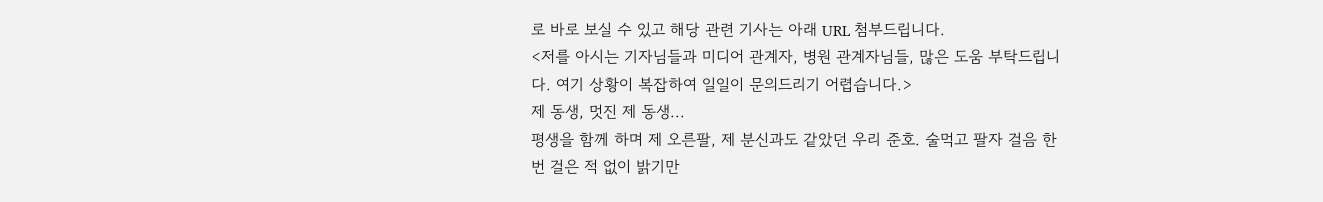로 바로 보실 수 있고 해당 관련 기사는 아래 URL 첨부드립니다.
<저를 아시는 기자님들과 미디어 관계자, 병원 관계자님들, 많은 도움 부탁드립니다. 여기 상황이 복잡하여 일일이 문의드리기 어렵습니다.>
제 동생, 멋진 제 동생...
평생을 함께 하며 제 오른팔, 제 분신과도 같았던 우리 준호. 술먹고 팔자 걸음 한번 걸은 적 없이 밝기만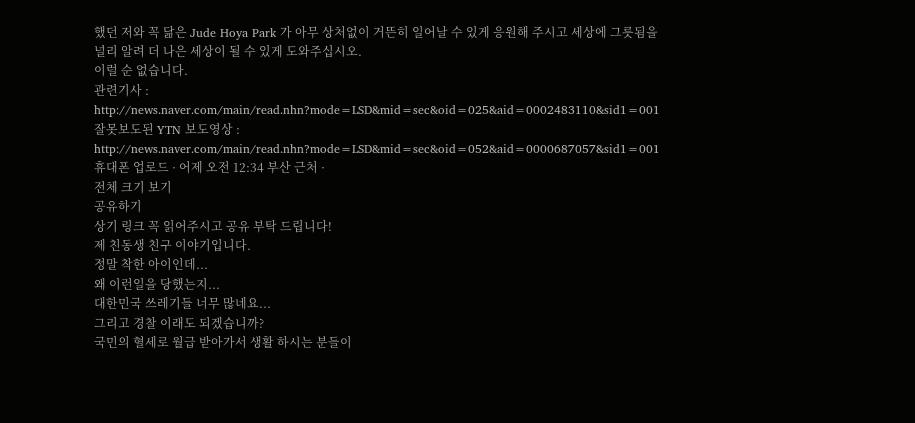했던 저와 꼭 닮은 Jude Hoya Park 가 아무 상처없이 거뜬히 일어날 수 있게 응원해 주시고 세상에 그릇됨을 널리 알려 더 나은 세상이 될 수 있게 도와주십시오.
이럴 순 없습니다.
관련기사 : http://news.naver.com/main/read.nhn?mode=LSD&mid=sec&oid=025&aid=0002483110&sid1=001
잘못보도된 YTN 보도영상 : http://news.naver.com/main/read.nhn?mode=LSD&mid=sec&oid=052&aid=0000687057&sid1=001
휴대폰 업로드 · 어제 오전 12:34 부산 근처 ·
전체 크기 보기
공유하기
상기 링크 꼭 읽어주시고 공유 부탁 드립니다!
제 친동생 친구 이야기입니다.
정말 착한 아이인데...
왜 이런일을 당했는지...
대한민국 쓰레기들 너무 많네요...
그리고 경찰 이래도 되겠습니까?
국민의 혈세로 월급 받아가서 생활 하시는 분들이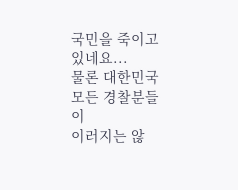국민을 죽이고 있네요...
물론 대한민국 모든 경찰분들이
이러지는 않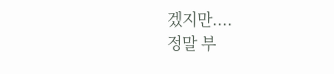겠지만....
정말 부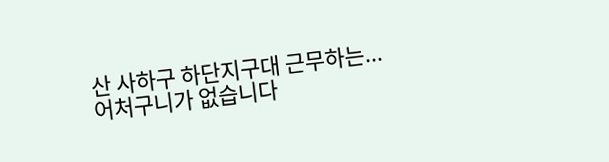산 사하구 하단지구대 근무하는...
어처구니가 없습니다